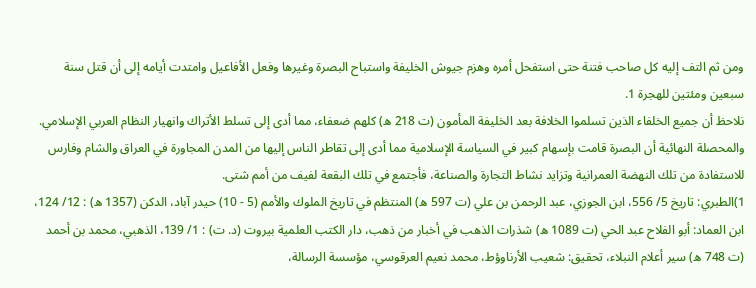ومن ثم التف إليه كل صاحب فتنة حتى استفحل أمره وهزم جيوش الخليفة واستباح البصرة وغيرها وفعل الأفاعيل وامتدت أيامه إلى أن قتل سنة سبعين ومئتين للهجرة 1.
نلاحظ أن جميع الخلفاء الذين تسلموا الخلافة بعد الخليفة المأمون (ت 218 ه) كلهم ضعفاء، مما أدى إلى تسلط الأتراك وانهيار النظام العربي الإسلامي.
والمحصلة النهائية أن البصرة قامت بإسهام كبير في السياسة الإسلامية مما أدى إلى تقاطر الناس إليها من المدن المجاورة في العراق والشام وفارس للاستفادة من تلك النهضة العمرانية وتزايد نشاط التجارة والصناعة، فأجتمع في تلك البقعة لفيف من أمم شتى.
1)الطبري: تاريخ 5/ 556، ابن الجوزي، عبد الرحمن بن علي (ت 597 ه) المنتظم في تاريخ الملوك والأمم (5 - 10) حيدر آباد، الدكن (1357 ه) : 12/ 124، ابن العماد: أبو الفلاح عبد الحي (ت 1089 ه) شذرات الذهب في أخبار من ذهب، دار الكتب العلمية بيروت (د. ت) : 1/ 139، الذهبي، محمد بن أحمد (ت 748 ه) سير أعلام النبلاء، تحقيق: شعيب الأرناوؤط، محمد نعيم العرقوسي، مؤسسة الرسالة،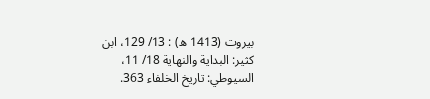بيروت (1413 ه) : 13/ 129، ابن كثير: البداية والنهاية 18/ 11، السيوطي: تاريخ الخلفاء 363.